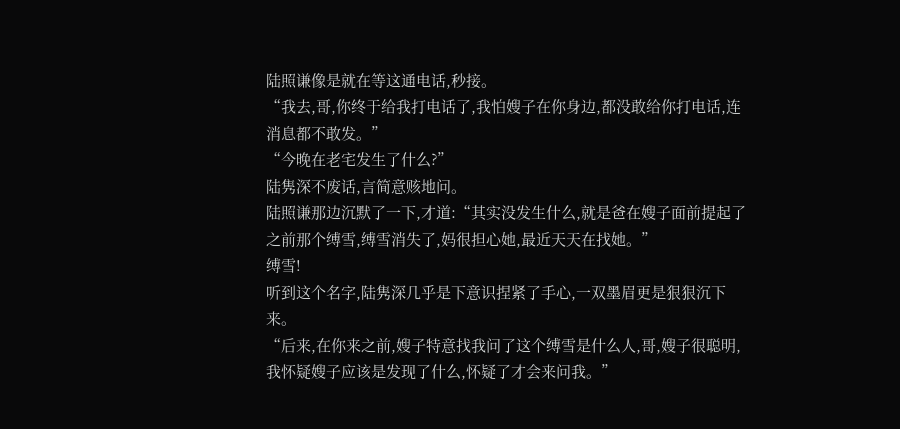陆照谦像是就在等这通电话,秒接。
“我去,哥,你终于给我打电话了,我怕嫂子在你身边,都没敢给你打电话,连消息都不敢发。”
“今晚在老宅发生了什么?”
陆隽深不废话,言简意赅地问。
陆照谦那边沉默了一下,才道:“其实没发生什么,就是爸在嫂子面前提起了之前那个缚雪,缚雪消失了,妈很担心她,最近天天在找她。”
缚雪!
听到这个名字,陆隽深几乎是下意识捏紧了手心,一双墨眉更是狠狠沉下来。
“后来,在你来之前,嫂子特意找我问了这个缚雪是什么人,哥,嫂子很聪明,我怀疑嫂子应该是发现了什么,怀疑了才会来问我。”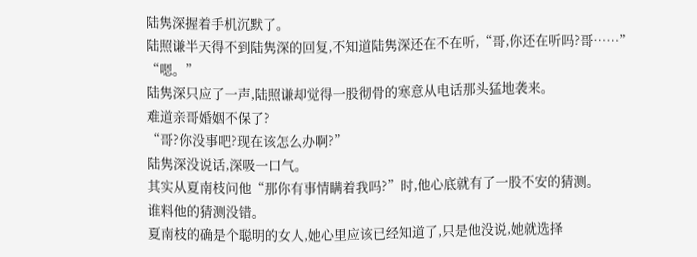陆隽深握着手机沉默了。
陆照谦半天得不到陆隽深的回复,不知道陆隽深还在不在听,“哥,你还在听吗?哥……”
“嗯。”
陆隽深只应了一声,陆照谦却觉得一股彻骨的寒意从电话那头猛地袭来。
难道亲哥婚姻不保了?
“哥?你没事吧?现在该怎么办啊?”
陆隽深没说话,深吸一口气。
其实从夏南枝问他“那你有事情瞒着我吗?”时,他心底就有了一股不安的猜测。
谁料他的猜测没错。
夏南枝的确是个聪明的女人,她心里应该已经知道了,只是他没说,她就选择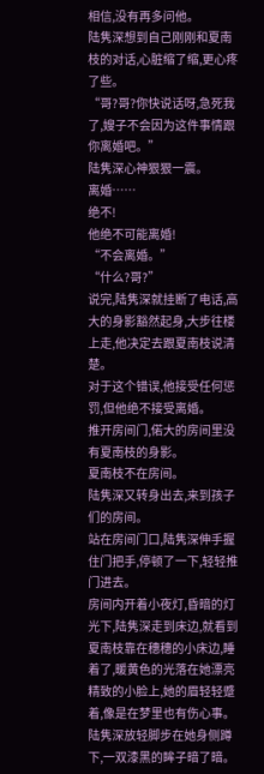相信,没有再多问他。
陆隽深想到自己刚刚和夏南枝的对话,心脏缩了缩,更心疼了些。
“哥?哥?你快说话呀,急死我了,嫂子不会因为这件事情跟你离婚吧。”
陆隽深心神狠狠一震。
离婚……
绝不!
他绝不可能离婚!
“不会离婚。”
“什么?哥?”
说完,陆隽深就挂断了电话,高大的身影豁然起身,大步往楼上走,他决定去跟夏南枝说清楚。
对于这个错误,他接受任何惩罚,但他绝不接受离婚。
推开房间门,偌大的房间里没有夏南枝的身影。
夏南枝不在房间。
陆隽深又转身出去,来到孩子们的房间。
站在房间门口,陆隽深伸手握住门把手,停顿了一下,轻轻推门进去。
房间内开着小夜灯,昏暗的灯光下,陆隽深走到床边,就看到夏南枝靠在穗穗的小床边,睡着了,暖黄色的光落在她漂亮精致的小脸上,她的眉轻轻蹙着,像是在梦里也有伤心事。
陆隽深放轻脚步在她身侧蹲下,一双漆黑的眸子暗了暗。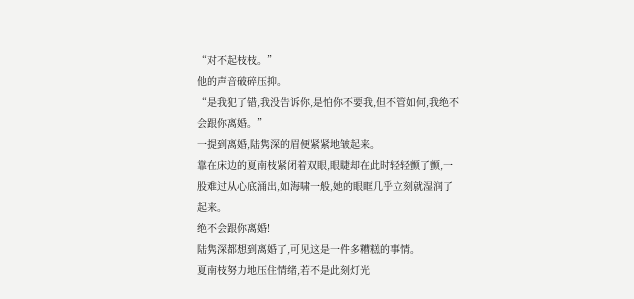“对不起枝枝。”
他的声音破碎压抑。
“是我犯了错,我没告诉你,是怕你不要我,但不管如何,我绝不会跟你离婚。”
一提到离婚,陆隽深的眉便紧紧地皱起来。
靠在床边的夏南枝紧闭着双眼,眼睫却在此时轻轻颤了颤,一股难过从心底涌出,如海啸一般,她的眼眶几乎立刻就湿润了起来。
绝不会跟你离婚!
陆隽深都想到离婚了,可见这是一件多糟糕的事情。
夏南枝努力地压住情绪,若不是此刻灯光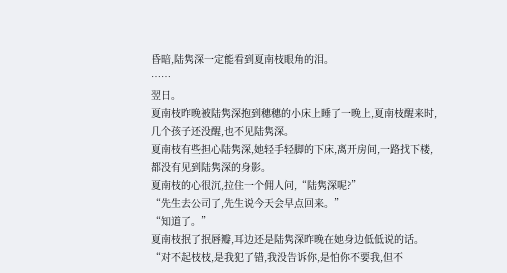昏暗,陆隽深一定能看到夏南枝眼角的泪。
……
翌日。
夏南枝昨晚被陆隽深抱到穗穗的小床上睡了一晚上,夏南枝醒来时,几个孩子还没醒,也不见陆隽深。
夏南枝有些担心陆隽深,她轻手轻脚的下床,离开房间,一路找下楼,都没有见到陆隽深的身影。
夏南枝的心很沉,拉住一个佣人问,“陆隽深呢?”
“先生去公司了,先生说今天会早点回来。”
“知道了。”
夏南枝抿了抿唇瓣,耳边还是陆隽深昨晚在她身边低低说的话。
“对不起枝枝,是我犯了错,我没告诉你,是怕你不要我,但不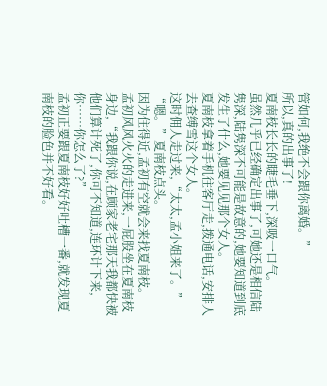管如何,我绝不会跟你离婚。”
所以,真的出事了!
夏南枝长长的睫毛垂下,深吸一口气。
虽然几乎已经确定出事了,可她还是相信陆隽深,陆隽深不可能是故意的,她要知道到底发生了什么,她要见见那个女人。
夏南枝拿着手机往客厅走,拨通电话,安排人去查缚雪这个女人。
这时佣人走过来,“太太,孟小姐来了。”
“嗯。”夏南枝点头。
因为住得近,孟初有空就会来找夏南枝。
孟初风风火火的走进来,一屁股坐在夏南枝身边,“我跟你说,在顾家老宅那天我都快被他们算计死了,你可不知道,连环计下来,你……你怎么了?”
孟初正要跟夏南枝好好吐槽一番,就发现夏南枝的脸色并不好看。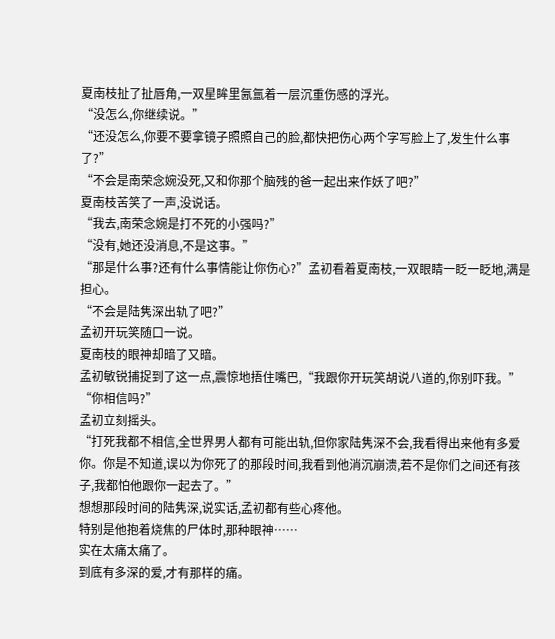夏南枝扯了扯唇角,一双星眸里氤氲着一层沉重伤感的浮光。
“没怎么,你继续说。”
“还没怎么,你要不要拿镜子照照自己的脸,都快把伤心两个字写脸上了,发生什么事了?”
“不会是南荣念婉没死,又和你那个脑残的爸一起出来作妖了吧?”
夏南枝苦笑了一声,没说话。
“我去,南荣念婉是打不死的小强吗?”
“没有,她还没消息,不是这事。”
“那是什么事?还有什么事情能让你伤心?”孟初看着夏南枝,一双眼睛一眨一眨地,满是担心。
“不会是陆隽深出轨了吧?”
孟初开玩笑随口一说。
夏南枝的眼神却暗了又暗。
孟初敏锐捕捉到了这一点,震惊地捂住嘴巴,“我跟你开玩笑胡说八道的,你别吓我。”
“你相信吗?”
孟初立刻摇头。
“打死我都不相信,全世界男人都有可能出轨,但你家陆隽深不会,我看得出来他有多爱你。你是不知道,误以为你死了的那段时间,我看到他消沉崩溃,若不是你们之间还有孩子,我都怕他跟你一起去了。”
想想那段时间的陆隽深,说实话,孟初都有些心疼他。
特别是他抱着烧焦的尸体时,那种眼神……
实在太痛太痛了。
到底有多深的爱,才有那样的痛。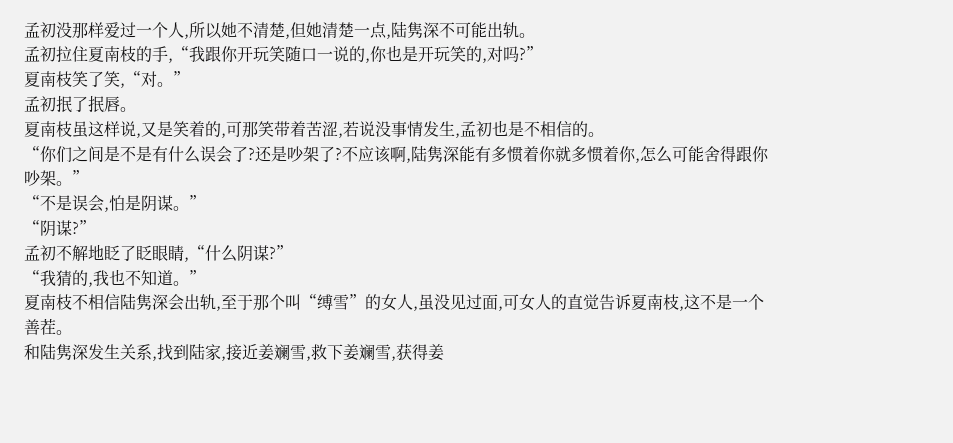孟初没那样爱过一个人,所以她不清楚,但她清楚一点,陆隽深不可能出轨。
孟初拉住夏南枝的手,“我跟你开玩笑随口一说的,你也是开玩笑的,对吗?”
夏南枝笑了笑,“对。”
孟初抿了抿唇。
夏南枝虽这样说,又是笑着的,可那笑带着苦涩,若说没事情发生,孟初也是不相信的。
“你们之间是不是有什么误会了?还是吵架了?不应该啊,陆隽深能有多惯着你就多惯着你,怎么可能舍得跟你吵架。”
“不是误会,怕是阴谋。”
“阴谋?”
孟初不解地眨了眨眼睛,“什么阴谋?”
“我猜的,我也不知道。”
夏南枝不相信陆隽深会出轨,至于那个叫“缚雪”的女人,虽没见过面,可女人的直觉告诉夏南枝,这不是一个善茬。
和陆隽深发生关系,找到陆家,接近姜斓雪,救下姜斓雪,获得姜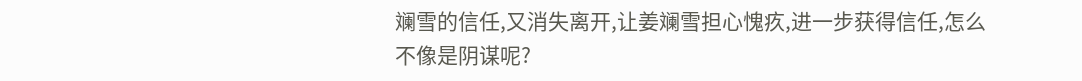斓雪的信任,又消失离开,让姜斓雪担心愧疚,进一步获得信任,怎么不像是阴谋呢?